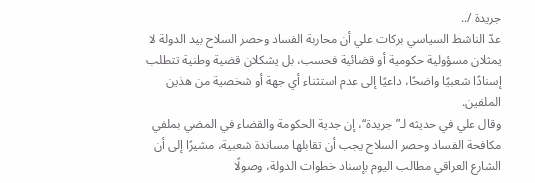جريدة /..
عدّ الناشط السياسي بركات علي أن محاربة الفساد وحصر السلاح بيد الدولة لا يمثلان مسؤولية حكومية أو قضائية فحسب، بل يشكلان قضية وطنية تتطلب إسنادًا شعبيًا واضحًا، داعيًا إلى عدم استثناء أي جهة أو شخصية من هذين الملفين.
وقال علي في حديثه لـ”جريدة“، إن جدية الحكومة والقضاء في المضي بملفي مكافحة الفساد وحصر السلاح يجب أن تقابلها مساندة شعبية، مشيرًا إلى أن الشارع العراقي مطالب اليوم بإسناد خطوات الدولة، وصولًا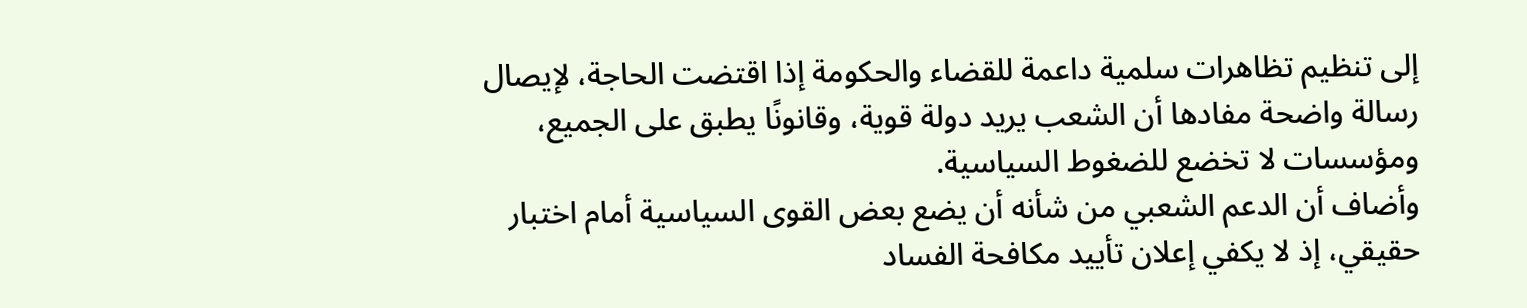إلى تنظيم تظاهرات سلمية داعمة للقضاء والحكومة إذا اقتضت الحاجة، لإيصال رسالة واضحة مفادها أن الشعب يريد دولة قوية، وقانونًا يطبق على الجميع، ومؤسسات لا تخضع للضغوط السياسية.
وأضاف أن الدعم الشعبي من شأنه أن يضع بعض القوى السياسية أمام اختبار حقيقي، إذ لا يكفي إعلان تأييد مكافحة الفساد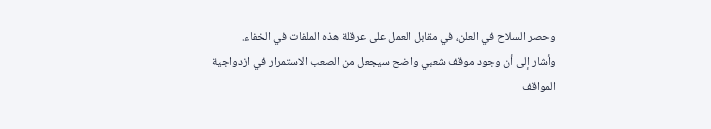وحصر السلاح في العلن، في مقابل العمل على عرقلة هذه الملفات في الخفاء.
وأشار إلى أن وجود موقف شعبي واضح سيجعل من الصعب الاستمرار في ازدواجية المواقف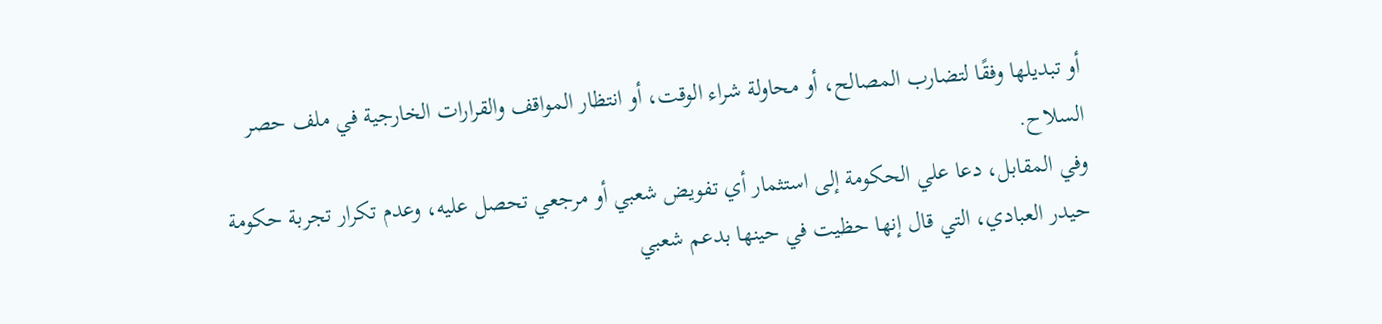أو تبديلها وفقًا لتضارب المصالح، أو محاولة شراء الوقت، أو انتظار المواقف والقرارات الخارجية في ملف حصر السلاح.
وفي المقابل، دعا علي الحكومة إلى استثمار أي تفويض شعبي أو مرجعي تحصل عليه، وعدم تكرار تجربة حكومة حيدر العبادي، التي قال إنها حظيت في حينها بدعم شعبي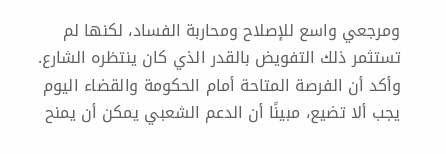ومرجعي واسع للإصلاح ومحاربة الفساد، لكنها لم تستثمر ذلك التفويض بالقدر الذي كان ينتظره الشارع.
وأكد أن الفرصة المتاحة أمام الحكومة والقضاء اليوم يجب ألا تضيع، مبينًا أن الدعم الشعبي يمكن أن يمنح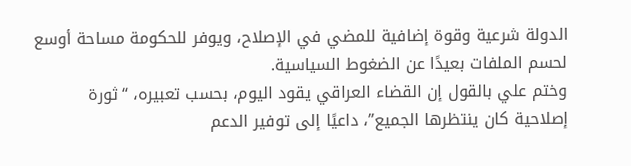الدولة شرعية وقوة إضافية للمضي في الإصلاح، ويوفر للحكومة مساحة أوسع لحسم الملفات بعيدًا عن الضغوط السياسية.
وختم علي بالقول إن القضاء العراقي يقود اليوم، بحسب تعبيره، “ثورة إصلاحية كان ينتظرها الجميع”، داعيًا إلى توفير الدعم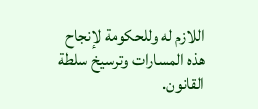اللازم له وللحكومة لإنجاح هذه المسارات وترسيخ سلطة القانون.